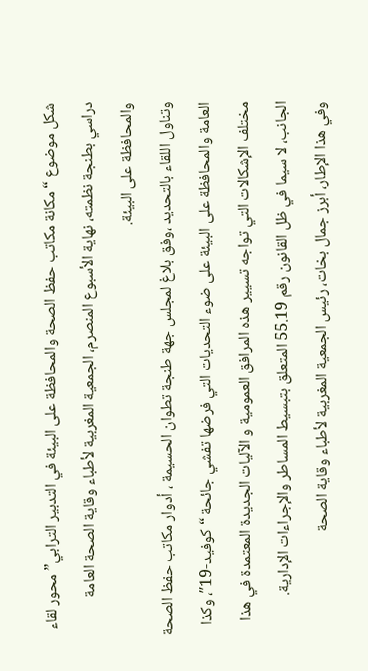شكل موضوع “مكانة مكاتب حفظ الصحة والمحافظة على البيئة في التدبير الترابي” محور لقاء دراسي بطنجة نظمته، نهاية الأسبوع المنصرم، الجمعية المغربية لأطباء وقاية الصحة العامة والمحافظة على البيئة.
وتناول اللقاء بالتحديد ،وفق بلاغ لمجلس جهة طنجة تطوان الحسيمة ، أدوار مكاتب حفظ الصحة العامة والمحافظة على البيئة على ضوء التحديات التي فرضها تفشي جائحة “كوفيد-19″، وكذا مختلف الإشكالات التي تواجه تسيير هذه المرافق العمومية و الآليات الجديدة المعتمدة في هذا الجانب، لا سيما في ظل القانون رقم 55.19 المتعلق بتبسيط المساطر والإجراءات الإدارية.
وفي هذا الإطار، أبرز جمال بخات، رئيس الجمعية المغربية لأطباء وقاية الصحة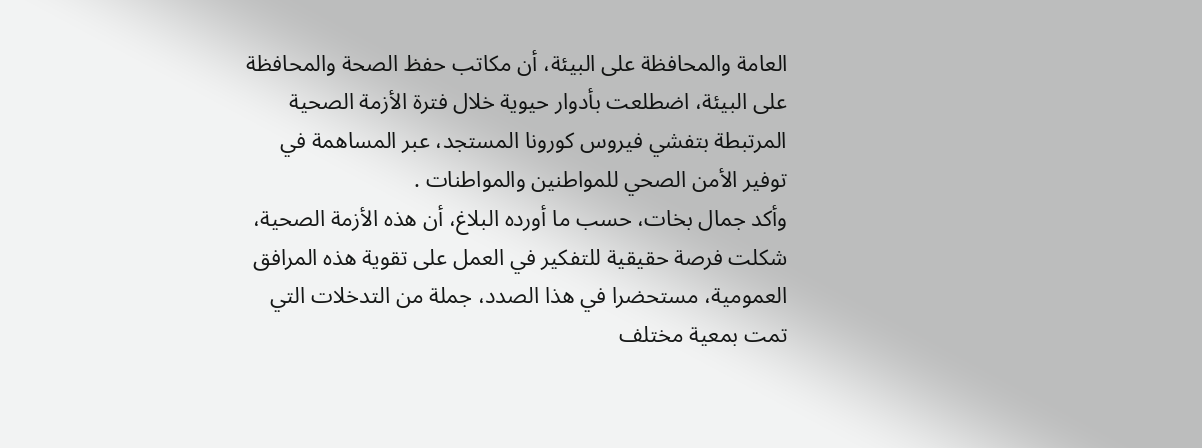العامة والمحافظة على البيئة، أن مكاتب حفظ الصحة والمحافظة على البيئة، اضطلعت بأدوار حيوية خلال فترة الأزمة الصحية المرتبطة بتفشي فيروس كورونا المستجد، عبر المساهمة في توفير الأمن الصحي للمواطنين والمواطنات .
وأكد جمال بخات، حسب ما أورده البلاغ، أن هذه الأزمة الصحية، شكلت فرصة حقيقية للتفكير في العمل على تقوية هذه المرافق العمومية، مستحضرا في هذا الصدد، جملة من التدخلات التي تمت بمعية مختلف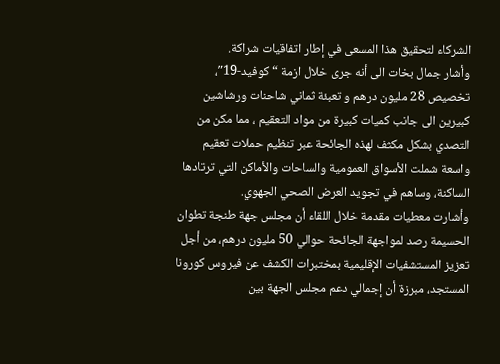الشركاء لتحقيق هذا المسعى في إطار اتفاقيات شراكة.
وأشار جمال بخات الى أنه جرى خلال ازمة “كوفيد-19″، تخصيص 28 مليون درهم و تعبئة ثماني شاحنات ورشاشين كبيرين الى جانب كميات كبيرة من مواد التعقيم ، مما مكن من التصدي بشكل مكثف لهذه الجائحة عبر تنظيم حملات تعقيم واسعة شملت الأسواق العمومية والساحات والأماكن التي ترتادها الساكنة، وساهم في تجويد العرض الصحي الجهوي.
وأشارت معطيات مقدمة خلال اللقاء أن مجلس جهة طنجة تطوان الحسيمة رصد لمواجهة الجائحة حوالي 50 مليون درهم، من أجل تعزيز المستشفيات الإقليمية بمختبرات الكشف عن فيروس كورونا المستجد، مبرزة أن إجمالي دعم مجلس الجهة بين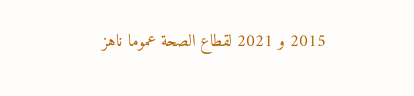2015 و 2021 لقطاع الصحة عموما ناهز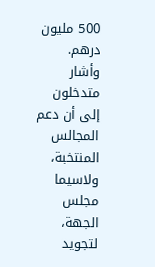500 مليون درهم.
وأشار متدخلون إلى أن دعم المجالس المنتخبة، ولاسيما مجلس الجهة، لتجويد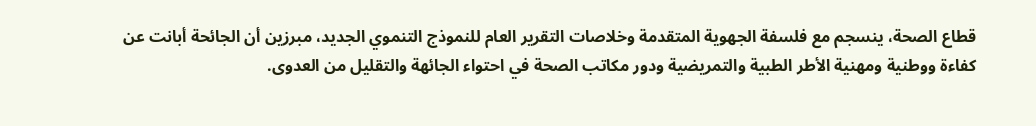قطاع الصحة، ينسجم مع فلسفة الجهوية المتقدمة وخلاصات التقرير العام للنموذج التنموي الجديد، مبرزين أن الجائحة أبانت عن كفاءة ووطنية ومهنية الأطر الطبية والتمريضية ودور مكاتب الصحة في احتواء الجائهة والتقليل من العدوى.